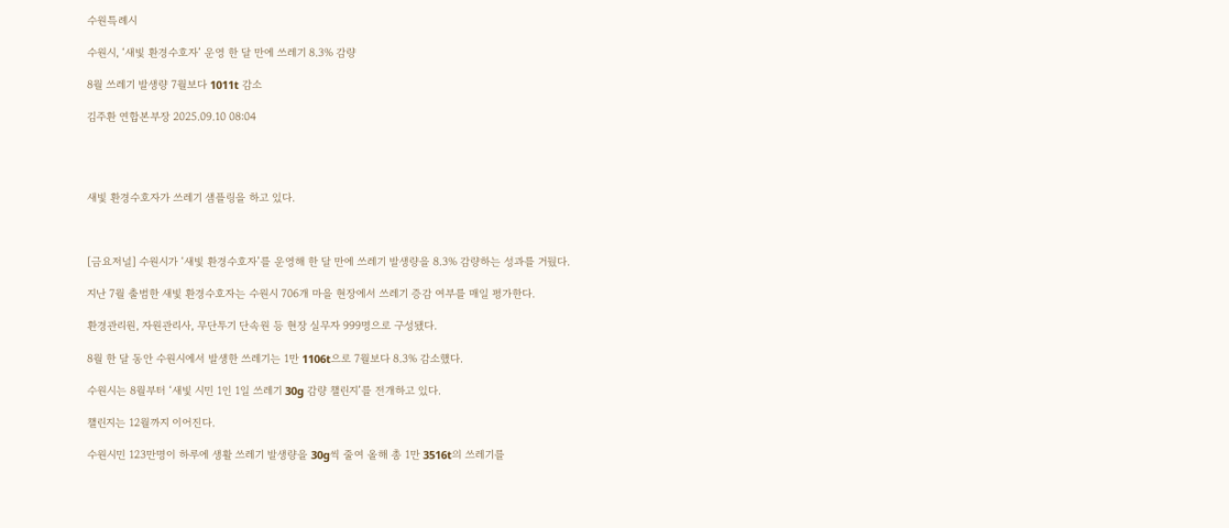수원특례시

수원시, ‘새빛 환경수호자’ 운영 한 달 만에 쓰레기 8.3% 감량

8월 쓰레기 발생량 7월보다 1011t 감소

김주환 연합본부장 2025.09.10 08:04




새빛 환경수호자가 쓰레기 샘플링을 하고 있다.



[금요저널] 수원시가 ‘새빛 환경수호자’를 운영해 한 달 만에 쓰레기 발생량을 8.3% 감량하는 성과를 거뒀다.

지난 7월 출범한 새빛 환경수호자는 수원시 706개 마을 현장에서 쓰레기 증감 여부를 매일 평가한다.

환경관리원, 자원관리사, 무단투기 단속원 등 현장 실무자 999명으로 구성됐다.

8월 한 달 동안 수원시에서 발생한 쓰레기는 1만 1106t으로 7월보다 8.3% 감소했다.

수원시는 8월부터 ‘새빛 시민 1인 1일 쓰레기 30g 감량 챌린지’를 전개하고 있다.

챌린지는 12월까지 이어진다.

수원시민 123만명이 하루에 생활 쓰레기 발생량을 30g씩 줄여 올해 총 1만 3516t의 쓰레기를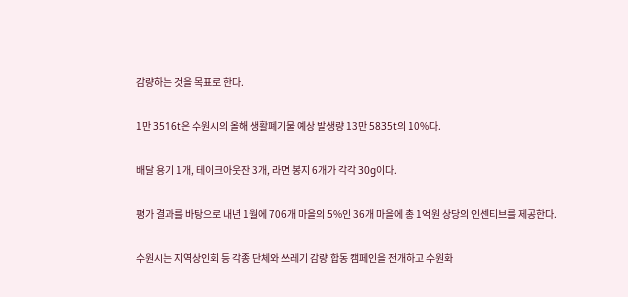감량하는 것을 목표로 한다.

1만 3516t은 수원시의 올해 생활폐기물 예상 발생량 13만 5835t의 10%다.

배달 용기 1개, 테이크아웃잔 3개, 라면 봉지 6개가 각각 30g이다.

평가 결과를 바탕으로 내년 1월에 706개 마을의 5%인 36개 마을에 총 1억원 상당의 인센티브를 제공한다.

수원시는 지역상인회 등 각종 단체와 쓰레기 감량 합동 캠페인을 전개하고 수원화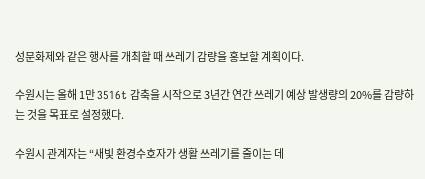성문화제와 같은 행사를 개최할 때 쓰레기 감량을 홍보할 계획이다.

수원시는 올해 1만 3516t 감축을 시작으로 3년간 연간 쓰레기 예상 발생량의 20%를 감량하는 것을 목표로 설정했다.

수원시 관계자는 “새빛 환경수호자가 생활 쓰레기를 줄이는 데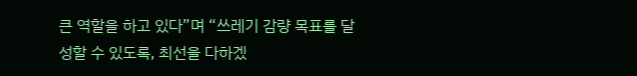큰 역할을 하고 있다”며 “쓰레기 감량 목표를 달성할 수 있도록, 최선을 다하겠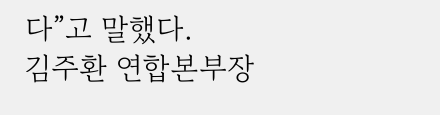다”고 말했다.
김주환 연합본부장